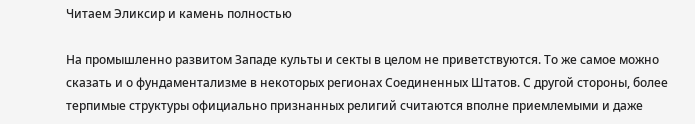Читаем Эликсир и камень полностью

На промышленно развитом Западе культы и секты в целом не приветствуются. То же самое можно сказать и о фундаментализме в некоторых регионах Соединенных Штатов. С другой стороны, более терпимые структуры официально признанных религий считаются вполне приемлемыми и даже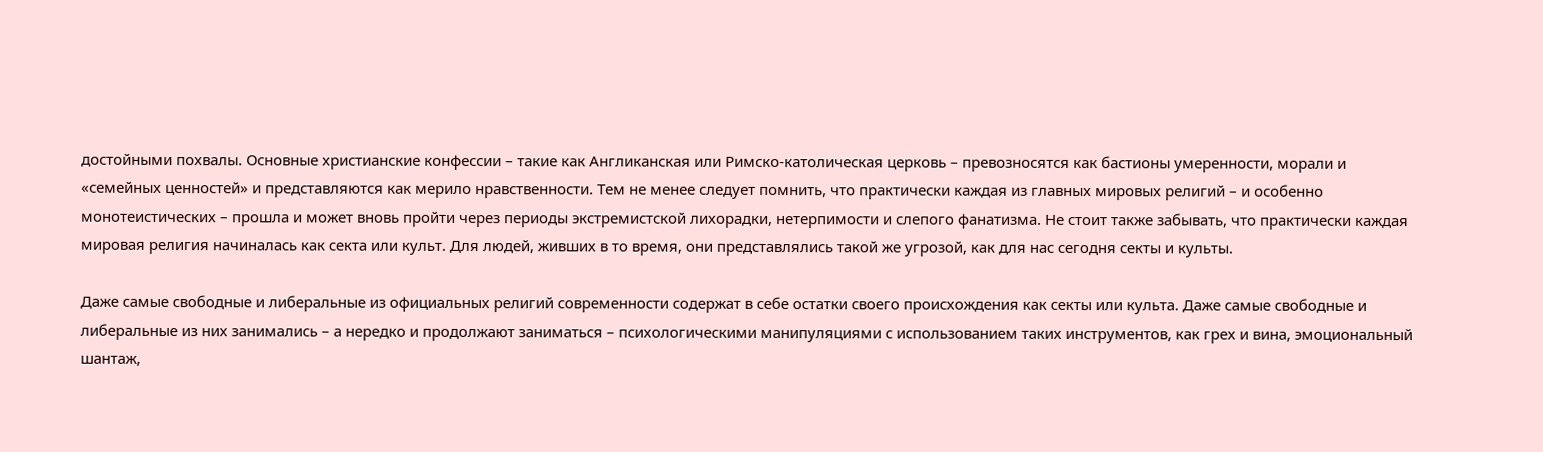достойными похвалы. Основные христианские конфессии – такие как Англиканская или Римско-католическая церковь – превозносятся как бастионы умеренности, морали и «семейных ценностей» и представляются как мерило нравственности. Тем не менее следует помнить, что практически каждая из главных мировых религий – и особенно монотеистических – прошла и может вновь пройти через периоды экстремистской лихорадки, нетерпимости и слепого фанатизма. Не стоит также забывать, что практически каждая мировая религия начиналась как секта или культ. Для людей, живших в то время, они представлялись такой же угрозой, как для нас сегодня секты и культы.

Даже самые свободные и либеральные из официальных религий современности содержат в себе остатки своего происхождения как секты или культа. Даже самые свободные и либеральные из них занимались – а нередко и продолжают заниматься – психологическими манипуляциями с использованием таких инструментов, как грех и вина, эмоциональный шантаж,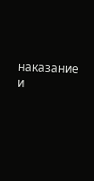наказание и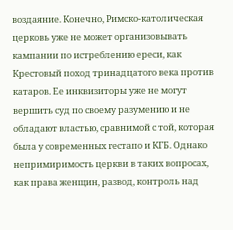воздаяние. Конечно, Римско-католическая церковь уже не может организовывать кампании по истреблению ереси, как Крестовый поход тринадцатого века против катаров. Ее инквизиторы уже не могут вершить суд по своему разумению и не обладают властью, сравнимой с той, которая была у современных гестапо и КГБ. Однако непримиримость церкви в таких вопросах, как права женщин, развод, контроль над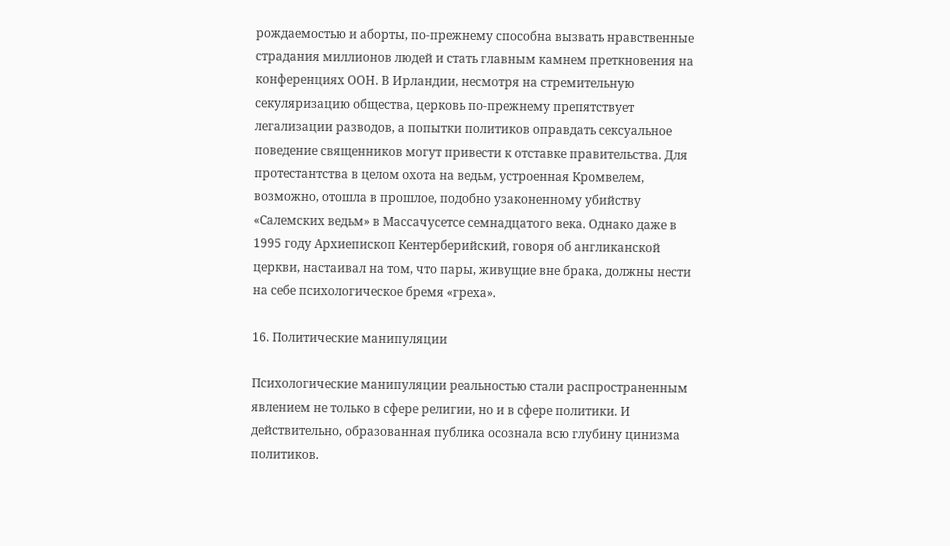рождаемостью и аборты, по-прежнему способна вызвать нравственные страдания миллионов людей и стать главным камнем преткновения на конференциях ООН. В Ирландии, несмотря на стремительную секуляризацию общества, церковь по-прежнему препятствует легализации разводов, а попытки политиков оправдать сексуальное поведение священников могут привести к отставке правительства. Для протестантства в целом охота на ведьм, устроенная Кромвелем, возможно, отошла в прошлое, подобно узаконенному убийству «Салемских ведьм» в Массачусетсе семнадцатого века. Однако даже в 1995 году Архиепископ Кентерберийский, говоря об англиканской церкви, настаивал на том, что пары, живущие вне брака, должны нести на себе психологическое бремя «греха».

16. Политические манипуляции

Психологические манипуляции реальностью стали распространенным явлением не только в сфере религии, но и в сфере политики. И действительно, образованная публика осознала всю глубину цинизма политиков.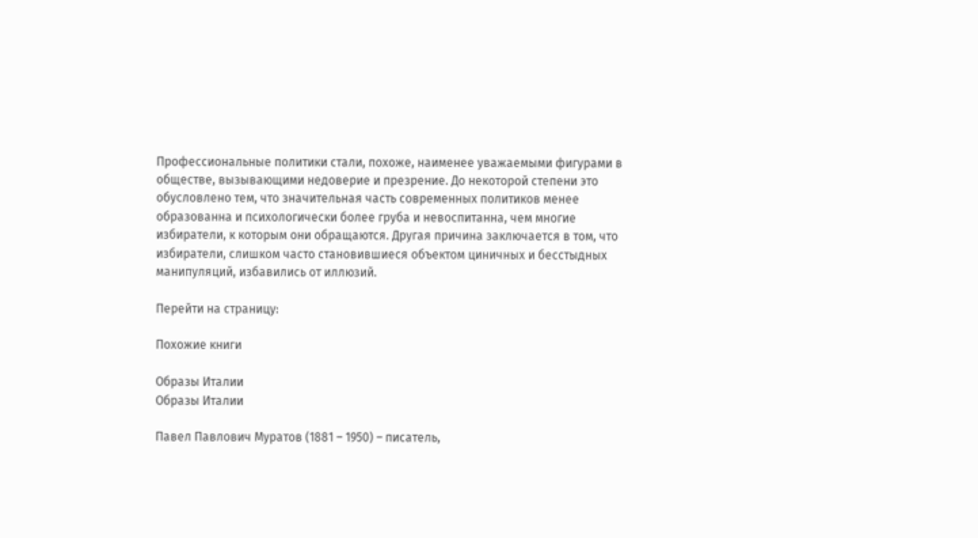Профессиональные политики стали, похоже, наименее уважаемыми фигурами в обществе, вызывающими недоверие и презрение. До некоторой степени это обусловлено тем, что значительная часть современных политиков менее образованна и психологически более груба и невоспитанна, чем многие избиратели, к которым они обращаются. Другая причина заключается в том, что избиратели, слишком часто становившиеся объектом циничных и бесстыдных манипуляций, избавились от иллюзий.

Перейти на страницу:

Похожие книги

Образы Италии
Образы Италии

Павел Павлович Муратов (1881 – 1950) – писатель,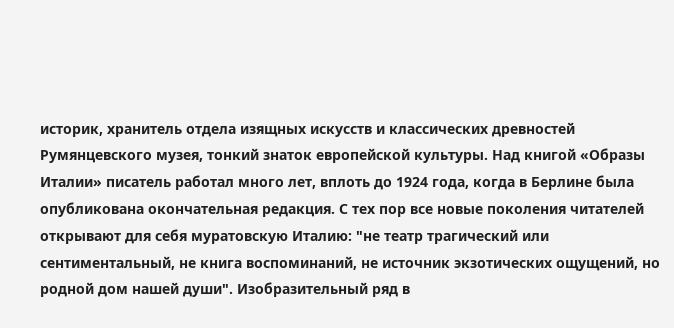историк, хранитель отдела изящных искусств и классических древностей Румянцевского музея, тонкий знаток европейской культуры. Над книгой «Образы Италии» писатель работал много лет, вплоть до 1924 года, когда в Берлине была опубликована окончательная редакция. С тех пор все новые поколения читателей открывают для себя муратовскую Италию: "не театр трагический или сентиментальный, не книга воспоминаний, не источник экзотических ощущений, но родной дом нашей души". Изобразительный ряд в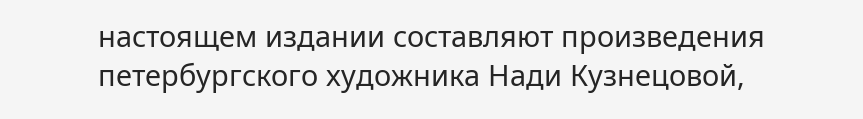настоящем издании составляют произведения петербургского художника Нади Кузнецовой,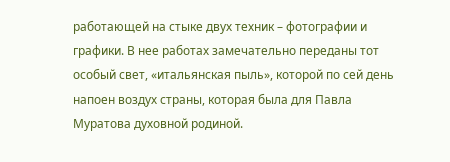работающей на стыке двух техник – фотографии и графики. В нее работах замечательно переданы тот особый свет, «итальянская пыль», которой по сей день напоен воздух страны, которая была для Павла Муратова духовной родиной.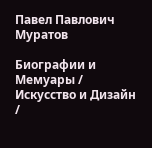Павел Павлович Муратов

Биографии и Мемуары / Искусство и Дизайн /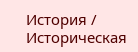История / Историческая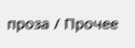проза / Прочее